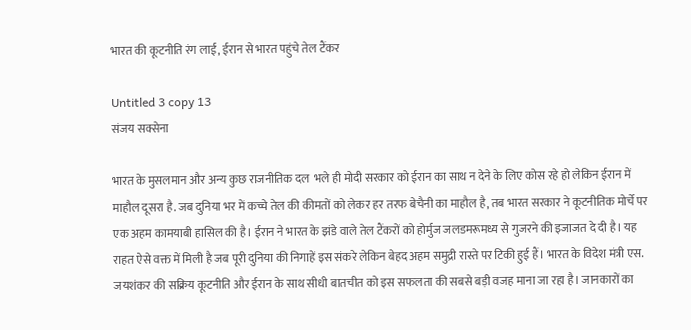भारत की कूटनीति रंग लाई, ईरान से भारत पहुंचे तेल टैंकर

Untitled 3 copy 13
संजय सक्सेना

भारत के मुसलमान और अन्य कुछ राजनीतिक दल  भले ही मोदी सरकार को ईरान का साथ न देने के लिए कोस रहे हो लेकिन ईरान में माहौल दूसरा है. जब दुनिया भर में कच्चे तेल की कीमतों को लेकर हर तरफ बेचैनी का माहौल है, तब भारत सरकार ने कूटनीतिक मोर्चे पर एक अहम कामयाबी हासिल की है। ईरान ने भारत के झंडे वाले तेल टैंकरों को होर्मुज जलडमरूमध्य से गुजरने की इजाजत दे दी है। यह राहत ऐसे वक्त में मिली है जब पूरी दुनिया की निगाहें इस संकरे लेकिन बेहद अहम समुद्री रास्ते पर टिकी हुई हैं। भारत के विदेश मंत्री एस. जयशंकर की सक्रिय कूटनीति और ईरान के साथ सीधी बातचीत को इस सफलता की सबसे बड़ी वजह माना जा रहा है। जानकारों का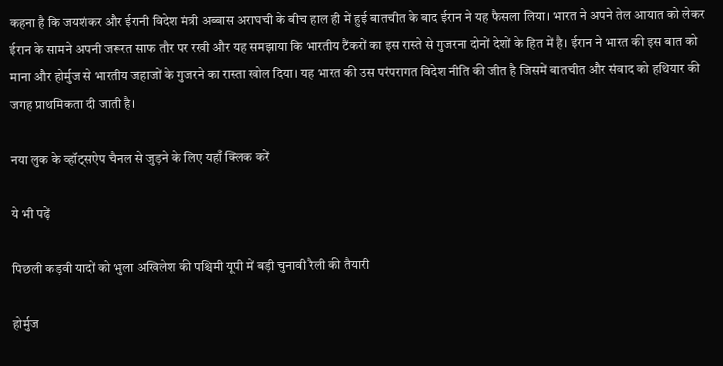कहना है कि जयशंकर और ईरानी विदेश मंत्री अब्बास अराघची के बीच हाल ही में हुई बातचीत के बाद ईरान ने यह फैसला लिया। भारत ने अपने तेल आयात को लेकर ईरान के सामने अपनी जरूरत साफ तौर पर रखी और यह समझाया कि भारतीय टैंकरों का इस रास्ते से गुजरना दोनों देशों के हित में है। ईरान ने भारत की इस बात को माना और होर्मुज से भारतीय जहाजों के गुजरने का रास्ता खोल दिया। यह भारत की उस परंपरागत विदेश नीति की जीत है जिसमें बातचीत और संवाद को हथियार की जगह प्राथमिकता दी जाती है।

नया लुक के व्हॉट्सऐप चैनल से जुड़ने के लिए यहाँ क्लिक करें

ये भी पढ़ें

पिछली कड़वी यादों को भुला अखिलेश की पश्चिमी यूपी में बड़ी चुनावी रैली की तैयारी

होर्मुज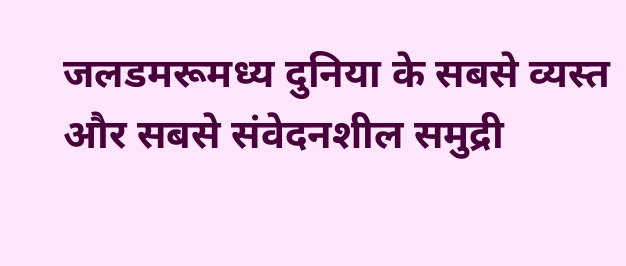जलडमरूमध्य दुनिया के सबसे व्यस्त और सबसे संवेदनशील समुद्री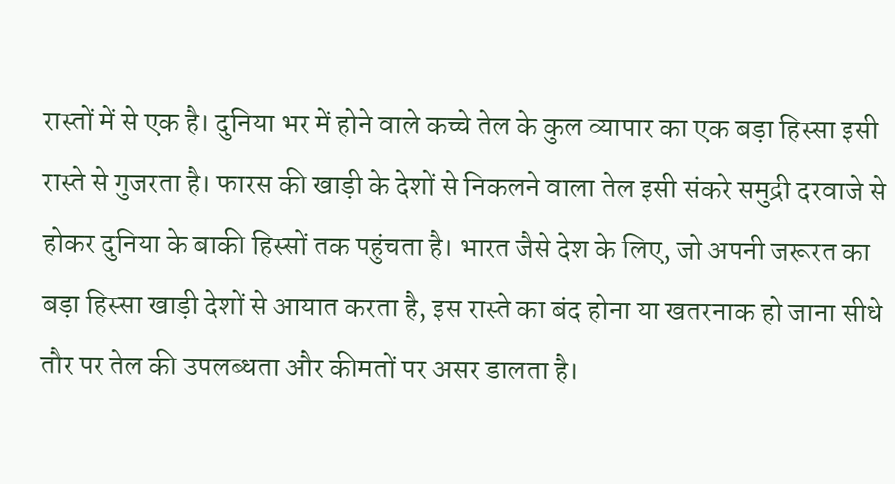रास्तों में से एक है। दुनिया भर में होने वाले कच्चे तेल के कुल व्यापार का एक बड़ा हिस्सा इसी रास्ते से गुजरता है। फारस की खाड़ी के देशों से निकलने वाला तेल इसी संकरे समुद्री दरवाजे से होकर दुनिया के बाकी हिस्सों तक पहुंचता है। भारत जैसे देश के लिए, जो अपनी जरूरत का बड़ा हिस्सा खाड़ी देशों से आयात करता है, इस रास्ते का बंद होना या खतरनाक हो जाना सीधे तौर पर तेल की उपलब्धता और कीमतों पर असर डालता है।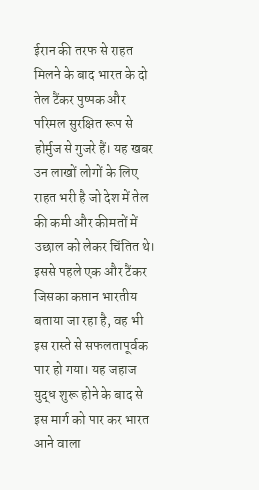ईरान की तरफ से राहत मिलने के बाद भारत के दो तेल टैंकर पुष्पक और परिमल सुरक्षित रूप से होर्मुज से गुजरे हैं। यह खबर उन लाखों लोगों के लिए राहत भरी है जो देश में तेल की कमी और कीमतों में उछाल को लेकर चिंतित थे। इससे पहले एक और टैंकर जिसका कप्तान भारतीय बताया जा रहा है, वह भी इस रास्ते से सफलतापूर्वक पार हो गया। यह जहाज युद्ध शुरू होने के बाद से इस मार्ग को पार कर भारत आने वाला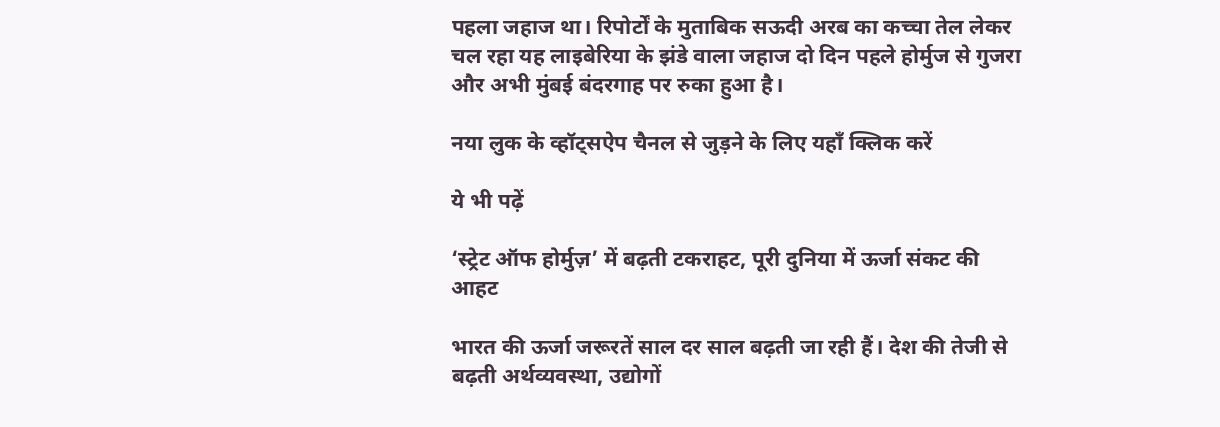पहला जहाज था। रिपोर्टों के मुताबिक सऊदी अरब का कच्चा तेल लेकर चल रहा यह लाइबेरिया के झंडे वाला जहाज दो दिन पहले होर्मुज से गुजरा और अभी मुंबई बंदरगाह पर रुका हुआ है।

नया लुक के व्हॉट्सऐप चैनल से जुड़ने के लिए यहाँ क्लिक करें

ये भी पढ़ें

‘स्ट्रेट ऑफ होर्मुज़’ में बढ़ती टकराहट, पूरी दुनिया में ऊर्जा संकट की आहट

भारत की ऊर्जा जरूरतें साल दर साल बढ़ती जा रही हैं। देश की तेजी से बढ़ती अर्थव्यवस्था, उद्योगों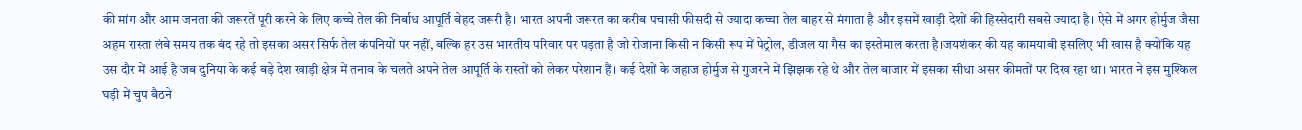की मांग और आम जनता की जरूरतें पूरी करने के लिए कच्चे तेल की निर्बाध आपूर्ति बेहद जरूरी है। भारत अपनी जरूरत का करीब पचासी फीसदी से ज्यादा कच्चा तेल बाहर से मंगाता है और इसमें खाड़ी देशों की हिस्सेदारी सबसे ज्यादा है। ऐसे में अगर होर्मुज जैसा अहम रास्ता लंबे समय तक बंद रहे तो इसका असर सिर्फ तेल कंपनियों पर नहीं, बल्कि हर उस भारतीय परिवार पर पड़ता है जो रोजाना किसी न किसी रूप में पेट्रोल, डीजल या गैस का इस्तेमाल करता है।जयशंकर की यह कामयाबी इसलिए भी खास है क्योंकि यह उस दौर में आई है जब दुनिया के कई बड़े देश खाड़ी क्षेत्र में तनाव के चलते अपने तेल आपूर्ति के रास्तों को लेकर परेशान हैं। कई देशों के जहाज होर्मुज से गुजरने में झिझक रहे थे और तेल बाजार में इसका सीधा असर कीमतों पर दिख रहा था। भारत ने इस मुश्किल घड़ी में चुप बैठने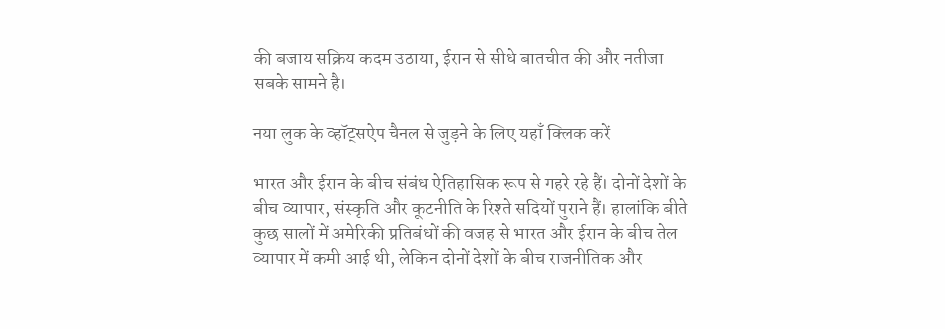की बजाय सक्रिय कदम उठाया, ईरान से सीधे बातचीत की और नतीजा सबके सामने है।

नया लुक के व्हॉट्सऐप चैनल से जुड़ने के लिए यहाँ क्लिक करें

भारत और ईरान के बीच संबंध ऐतिहासिक रूप से गहरे रहे हैं। दोनों देशों के बीच व्यापार, संस्कृति और कूटनीति के रिश्ते सदियों पुराने हैं। हालांकि बीते कुछ सालों में अमेरिकी प्रतिबंधों की वजह से भारत और ईरान के बीच तेल व्यापार में कमी आई थी, लेकिन दोनों देशों के बीच राजनीतिक और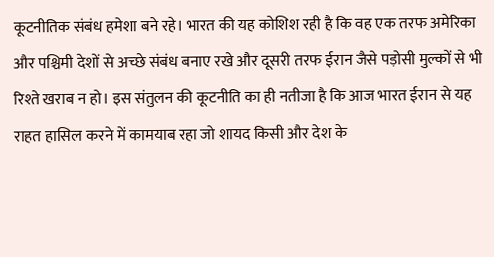कूटनीतिक संबंध हमेशा बने रहे। भारत की यह कोशिश रही है कि वह एक तरफ अमेरिका और पश्चिमी देशों से अच्छे संबंध बनाए रखे और दूसरी तरफ ईरान जैसे पड़ोसी मुल्कों से भी रिश्ते खराब न हो। इस संतुलन की कूटनीति का ही नतीजा है कि आज भारत ईरान से यह राहत हासिल करने में कामयाब रहा जो शायद किसी और देश के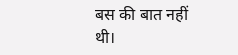बस की बात नहीं थी।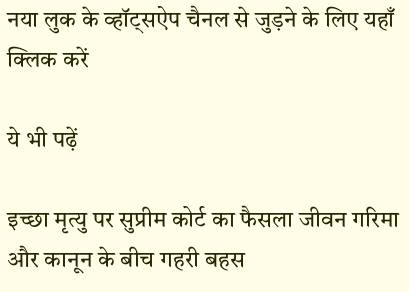नया लुक के व्हॉट्सऐप चैनल से जुड़ने के लिए यहाँ क्लिक करें

ये भी पढ़ें

इच्छा मृत्यु पर सुप्रीम कोर्ट का फैसला जीवन गरिमा और कानून के बीच गहरी बहस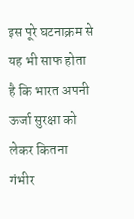इस पूरे घटनाक्रम से यह भी साफ होता है कि भारत अपनी ऊर्जा सुरक्षा को लेकर कितना गंभीर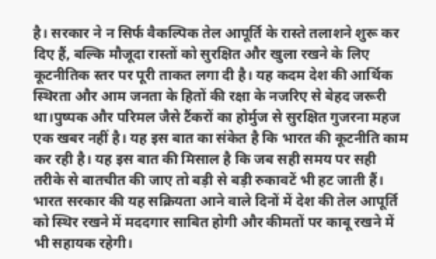है। सरकार ने न सिर्फ वैकल्पिक तेल आपूर्ति के रास्ते तलाशने शुरू कर दिए हैं, बल्कि मौजूदा रास्तों को सुरक्षित और खुला रखने के लिए कूटनीतिक स्तर पर पूरी ताकत लगा दी है। यह कदम देश की आर्थिक स्थिरता और आम जनता के हितों की रक्षा के नजरिए से बेहद जरूरी था।पुष्पक और परिमल जैसे टैंकरों का होर्मुज से सुरक्षित गुजरना महज एक खबर नहीं है। यह इस बात का संकेत है कि भारत की कूटनीति काम कर रही है। यह इस बात की मिसाल है कि जब सही समय पर सही तरीके से बातचीत की जाए तो बड़ी से बड़ी रुकावटें भी हट जाती हैं। भारत सरकार की यह सक्रियता आने वाले दिनों में देश की तेल आपूर्ति को स्थिर रखने में मददगार साबित होगी और कीमतों पर काबू रखने में भी सहायक रहेगी।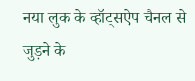नया लुक के व्हॉट्सऐप चैनल से जुड़ने के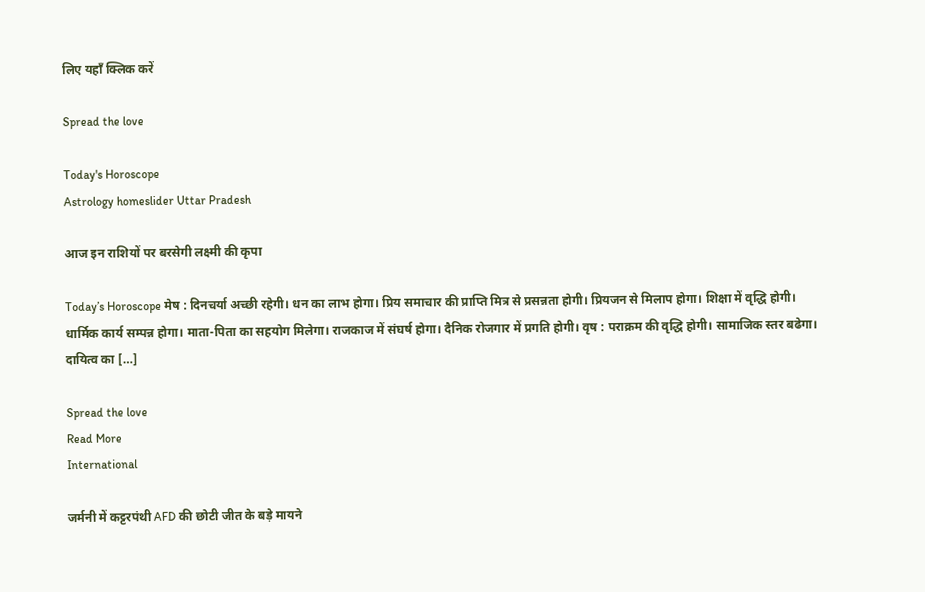लिए यहाँ क्लिक करें

Spread the love

Today's Horoscope
Astrology homeslider Uttar Pradesh

आज इन राशियों पर बरसेगी लक्ष्मी की कृपा

Today’s Horoscope मेष : दिनचर्या अच्छी रहेगी। धन का लाभ होगा। प्रिय समाचार की प्राप्ति मित्र से प्रसन्नता होगी। प्रियजन से मिलाप होगा। शिक्षा में वृद्धि होगी। धार्मिक कार्य सम्पन्न होगा। माता-पिता का सहयोग मिलेगा। राजकाज में संघर्ष होगा। दैनिक रोजगार में प्रगति होगी। वृष : पराक्रम की वृद्धि होगी। सामाजिक स्तर बढेगा। दायित्व का […]

Spread the love
Read More
International

जर्मनी में कट्टरपंथी AFD की छोटी जीत के बड़े मायने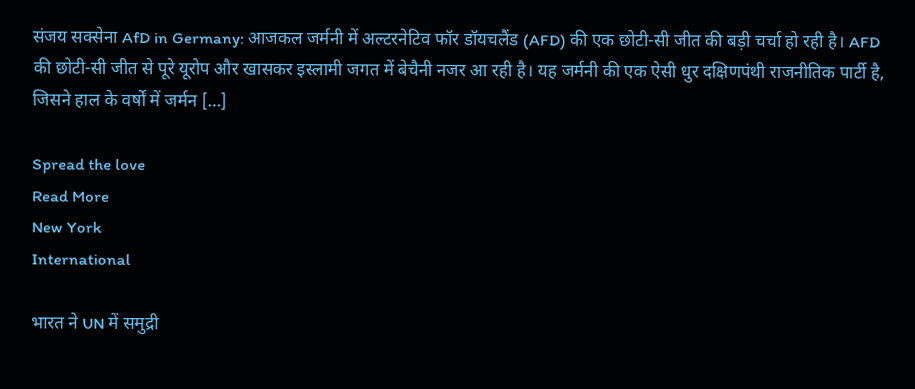संजय सक्सेना AfD in Germany: आजकल जर्मनी में अल्टरनेटिव फॉर डॉयचलैंड (AFD) की एक छोटी-सी जीत की बड़ी चर्चा हो रही है। AFD की छोटी-सी जीत से पूरे यूरोप और खासकर इस्लामी जगत में बेचैनी नजर आ रही है। यह जर्मनी की एक ऐसी धुर दक्षिणपंथी राजनीतिक पार्टी है, जिसने हाल के वर्षों में जर्मन […]

Spread the love
Read More
New York
International

भारत ने UN में समुद्री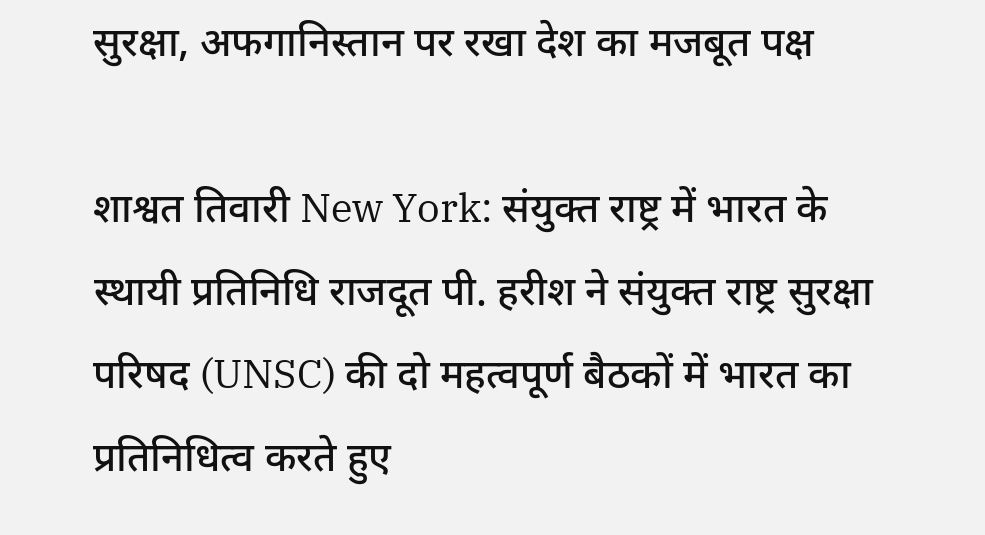सुरक्षा, अफगानिस्तान पर रखा देश का मजबूत पक्ष

शाश्वत तिवारी New York: संयुक्त राष्ट्र में भारत के स्थायी प्रतिनिधि राजदूत पी. हरीश ने संयुक्त राष्ट्र सुरक्षा परिषद (UNSC) की दो महत्वपूर्ण बैठकों में भारत का प्रतिनिधित्व करते हुए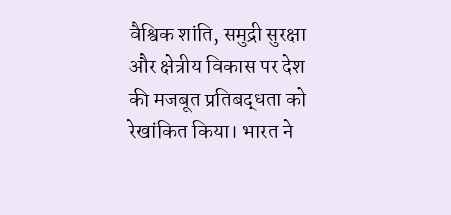वैश्विक शांति, समुद्री सुरक्षा और क्षेत्रीय विकास पर देश की मजबूत प्रतिबद्धता को रेखांकित किया। भारत ने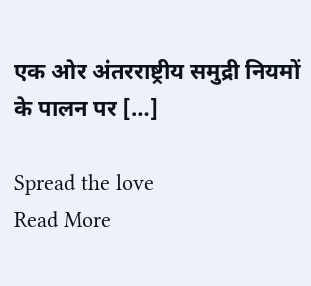एक ओर अंतरराष्ट्रीय समुद्री नियमों के पालन पर […]

Spread the love
Read More